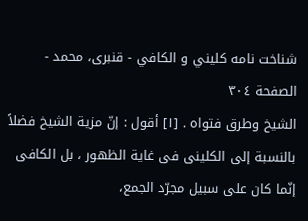شناخت نامه کليني و الکافي - قنبری، محمد - الصفحة ٣٠٤
الشيخ وطرق فتواه . [١] أقول : إنّ مزية الشيخ فضلاً بالنسبة إلى الكلينى فى غاية الظهور ، بل الكافى إنّما كان على سبيل مجرّد الجمع،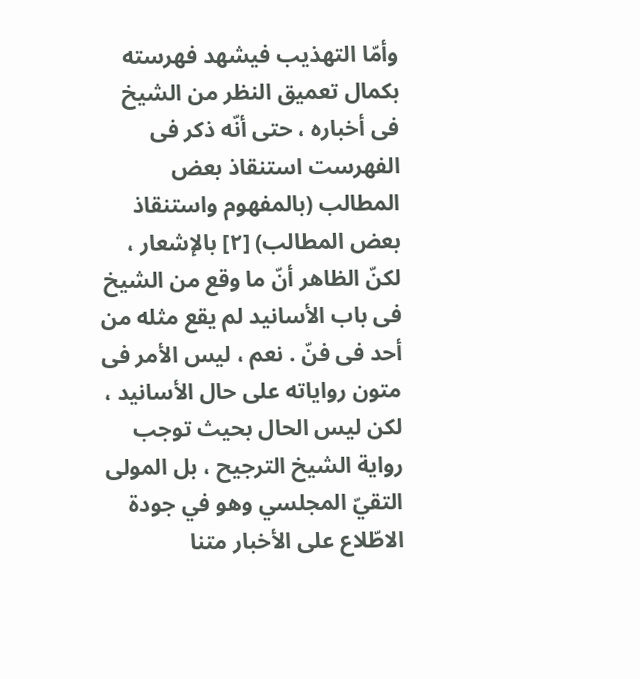وأمّا التهذيب فيشهد فهرسته بكمال تعميق النظر من الشيخ فى أخباره ، حتى أنّه ذكر فى الفهرست استنقاذ بعض المطالب (بالمفهوم واستنقاذ بعض المطالب) [٢] بالإشعار ، لكنّ الظاهر أنّ ما وقع من الشيخ فى باب الأسانيد لم يقع مثله من أحد فى فنّ . نعم ، ليس الأمر فى متون رواياته على حال الأسانيد ، لكن ليس الحال بحيث توجب رواية الشيخ الترجيح ، بل المولى التقيّ المجلسي وهو في جودة الاطّلاع على الأخبار متنا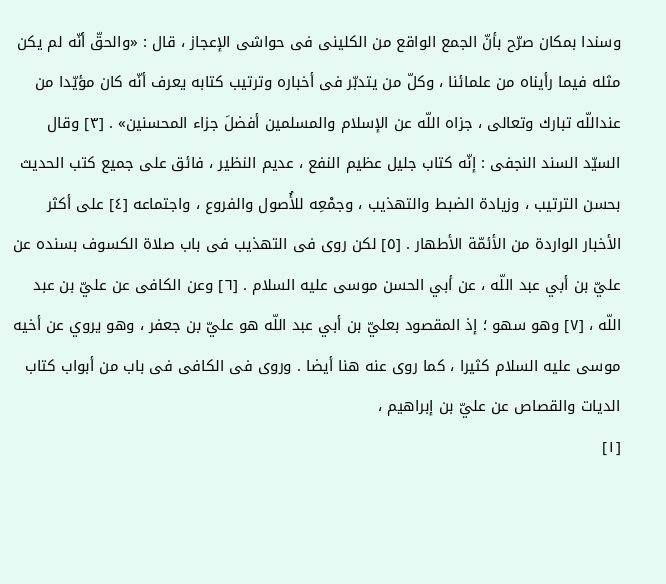وسندا بمكان صرّح بأنّ الجمع الواقع من الكلينى فى حواشى الإعجاز ، قال : «والحقّ أنّه لم يكن مثله فيما رأيناه من علمائنا ، وكلّ من يتدبّر فى أخباره وترتيب كتابه يعرف أنّه كان مؤيّدا من عنداللّه تبارك وتعالى ، جزاه اللّه عن الإسلام والمسلمين أفضلَ جزاء المحسنين» . [٣] وقال السيّد السند النجفى : إنّه كتاب جليل عظيم النفع ، عديم النظير ، فائق على جميع كتب الحديث بحسن الترتيب ، وزيادة الضبط والتهذيب ، وجمْعِه للأُصول والفروع ، واجتماعه [٤] على أكثر الأخبار الواردة من الأئمّة الأطهار . [٥] لكن روى فى التهذيب فى باب صلاة الكسوف بسنده عن عليّ بن أبي عبد اللّه ، عن أبي الحسن موسى عليه السلام . [٦] وعن الكافى عن عليّ بن عبد اللّه ، [٧] وهو سهو ؛ إذ المقصود بعليّ بن أبي عبد اللّه هو عليّ بن جعفر ، وهو يروي عن أخيه موسى عليه السلام كثيرا ، كما روى عنه هنا أيضا . وروى فى الكافى فى باب من أبواب كتاب الديات والقصاص عن عليّ بن إبراهيم ،
[١]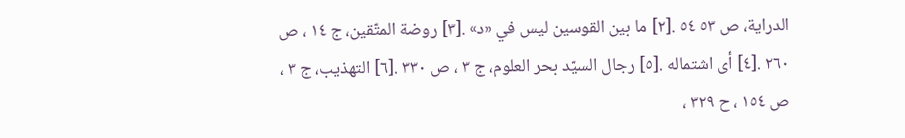الدراية، ص ٥٣ ٥٤ .[٢] ما بين القوسين ليس في «د» .[٣] روضة المتّقين، ج ١٤ ، ص ٢٦٠ .[٤] أى اشتماله .[٥] رجال السيّد بحر العلوم، ج ٣ ، ص ٣٣٠ .[٦] التهذيب، ج ٣ ، ص ١٥٤ ، ح ٣٢٩ ،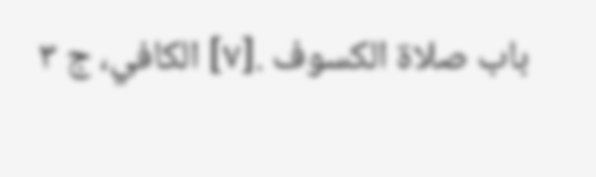باب صلاة الكسوف .[٧] الكافي، ج ٣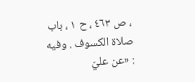، ص ٤٦٣ ، ح ١ ، باب صلاة الكسوف . وفيه : «عن عليّ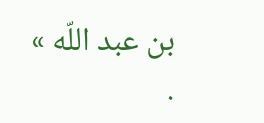بن عبد اللّه » .